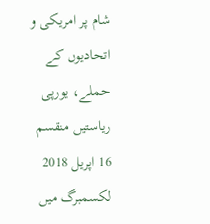شام پر امريکی و اتحاديوں کے حملے، يورپی رياستیں منقسم
16 اپریل 2018
لکسمبرگ ميں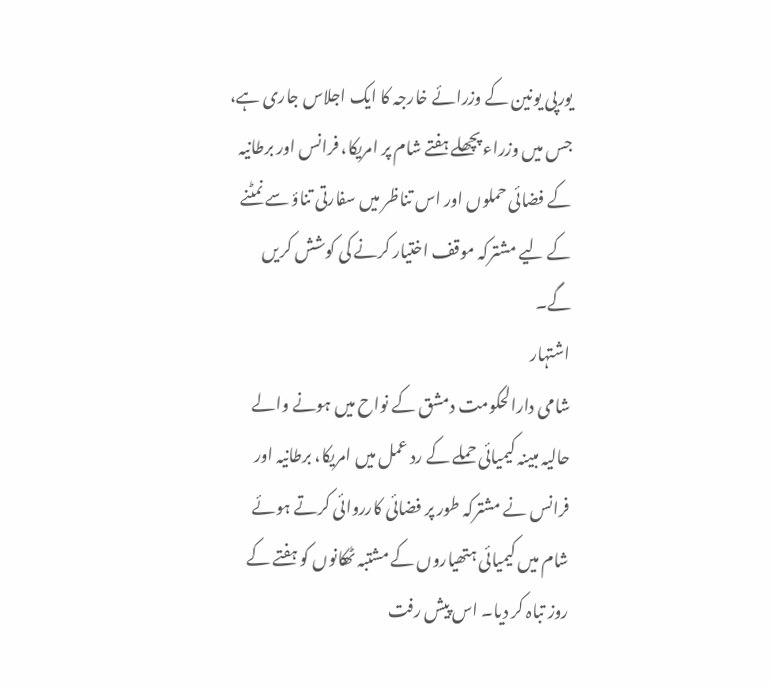يورپی يونين کے وزرائے خارجہ کا ايک اجلاس جاری ہے، جس ميں وزراء پچھلے ہفتے شام پر امريکا، فرانس اور برطانيہ کے فضائی حملوں اور اس تناظر ميں سفارتی تناؤ سے نمٹنے کے ليے مشترکہ موقف اختيار کرنے کی کوشش کريں گے۔
اشتہار
شامی دارالحکومت دمشق کے نواح ميں ہونے والے حاليہ مبينہ کيميائی حملے کے رد عمل ميں امريکا، برطانيہ اور فرانس نے مشترکہ طور پر فضائی کارروائی کرتے ہوئے شام ميں کيميائی ہتھياروں کے مشتبہ ٹھکانوں کو ہفتے کے روز تباہ کر ديا۔ اس پيش رفت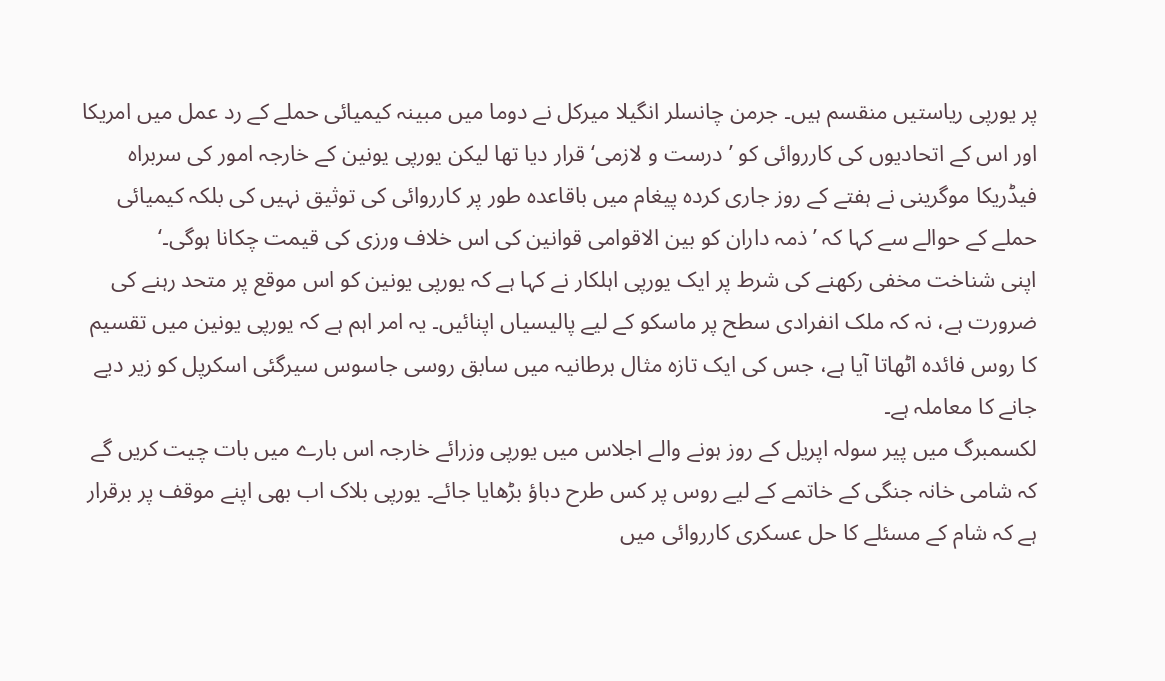پر يورپی رياستيں منقسم ہيں۔ جرمن چانسلر انگيلا ميرکل نے دوما ميں مبينہ کيميائی حملے کے رد عمل ميں امريکا اور اس کے اتحاديوں کی کارروائی کو ’درست و لازمی‘ قرار ديا تھا ليکن يورپی يونين کے خارجہ امور کی سربراہ فيڈريکا موگرينی نے ہفتے کے روز جاری کردہ پيغام ميں باقاعدہ طور پر کارروائی کی توثيق نہيں کی بلکہ کيميائی حملے کے حوالے سے کہا کہ ’ذمہ داران کو بين الاقوامی قوانين کی اس خلاف ورزی کی قيمت چکانا ہوگی۔‘
اپنی شناخت مخفی رکھنے کی شرط پر ايک يورپی اہلکار نے کہا ہے کہ يورپی يونين کو اس موقع پر متحد رہنے کی ضرورت ہے، نہ کہ ملک انفرادی سطح پر ماسکو کے ليے پاليسياں اپنائيں۔ يہ امر اہم ہے کہ يورپی يونين ميں تقسيم کا روس فائدہ اٹھاتا آيا ہے، جس کی ايک تازہ مثال برطانيہ ميں سابق روسی جاسوس سيرگئی اسکرپل کو زير ديے جانے کا معاملہ ہے۔
لکسمبرگ ميں پير سولہ اپريل کے روز ہونے والے اجلاس ميں يورپی وزرائے خارجہ اس بارے ميں بات چيت کريں گے کہ شامی خانہ جنگی کے خاتمے کے ليے روس پر کس طرح دباؤ بڑھايا جائے۔ يورپی بلاک اب بھی اپنے موقف پر برقرار ہے کہ شام کے مسئلے کا حل عسکری کارروائی ميں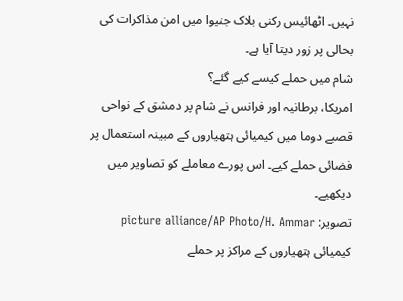نہيں۔ اٹھائيس رکنی بلاک جنيوا ميں امن مذاکرات کی بحالی پر زور ديتا آيا ہے۔
شام میں حملے کیسے کیے گئے؟
امریکا، برطانیہ اور فرانس نے شام پر دمشق کے نواحی قصبے دوما میں کیمیائی ہتھیاروں کے مبینہ استعمال پر فضائی حملے کیے۔ اس پورے معاملے کو تصاویر میں دیکھیے۔
تصویر: picture alliance/AP Photo/H. Ammar
کیمیائی ہتھیاروں کے مراکز پر حملے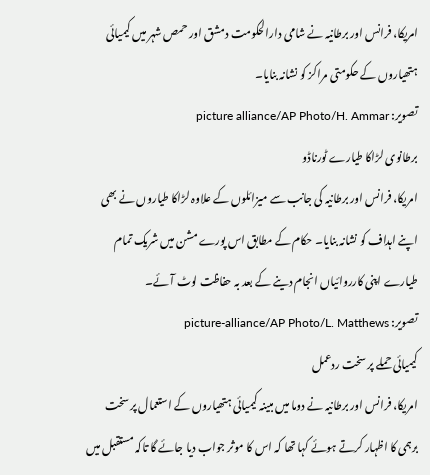امریکا، فرانس اور برطانیہ نے شامی دارالحکومت دمشق اور حمص شہر میں کیمیائی ہتھیاروں کے حکومتی مراکز کو نشانہ بنایا۔
تصویر: picture alliance/AP Photo/H. Ammar
برطانوی لڑاکا طیارے ٹورناڈو
امریکا، فرانس اور برطانیہ کی جانب سے میزائلوں کے علاوہ لڑاکا طیاروں نے بھی اپنے اہداف کو نشانہ بنایا۔ حکام کے مطابق اس پورے مشن میں شریک تمام طیارے اپنی کارروائیاں انجام دینے کے بعد بہ حفاظت لوٹ آئے۔
تصویر: picture-alliance/AP Photo/L. Matthews
کیمیائی حملے پر سخت ردعمل
امریکا، فرانس اور برطانیہ نے دوما میں مبینہ کیمیائی ہتھیاروں کے استعمال پر سخت برہمی کا اظہار کرتے ہوئے کہا تھا کہ اس کا موثر جواب دیا جائے گا تاکہ مستقبل میں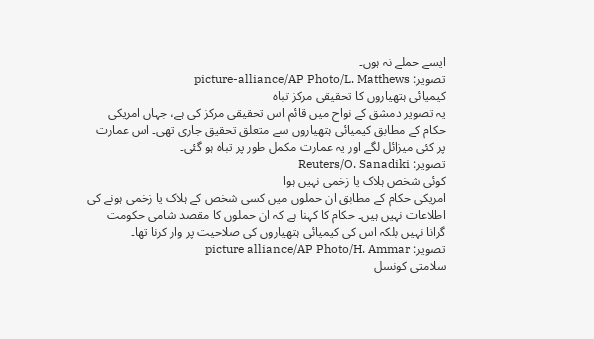ایسے حملے نہ ہوں۔
تصویر: picture-alliance/AP Photo/L. Matthews
کیمیائی ہتھیاروں کا تحقیقی مرکز تباہ
یہ تصویر دمشق کے نواح میں قائم اس تحقیقی مرکز کی ہے، جہاں امریکی حکام کے مطابق کیمیائی ہتھیاروں سے متعلق تحقیق جاری تھی۔ اس عمارت پر کئی میزائل لگے اور یہ عمارت مکمل طور پر تباہ ہو گئی۔
تصویر: Reuters/O. Sanadiki
کوئی شخص ہلاک یا زخمی نہیں ہوا
امریکی حکام کے مطابق ان حملوں میں کسی شخص کے ہلاک یا زخمی ہونے کی اطلاعات نہیں ہیں۔ حکام کا کہنا ہے کہ ان حملوں کا مقصد شامی حکومت گرانا نہیں بلکہ اس کی کیمیائی ہتھیاروں کی صلاحیت پر وار کرنا تھا۔
تصویر: picture alliance/AP Photo/H. Ammar
سلامتی کونسل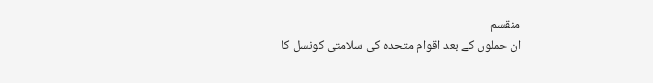منقسم
ان حملوں کے بعد اقوام متحدہ کی سلامتی کونسل کا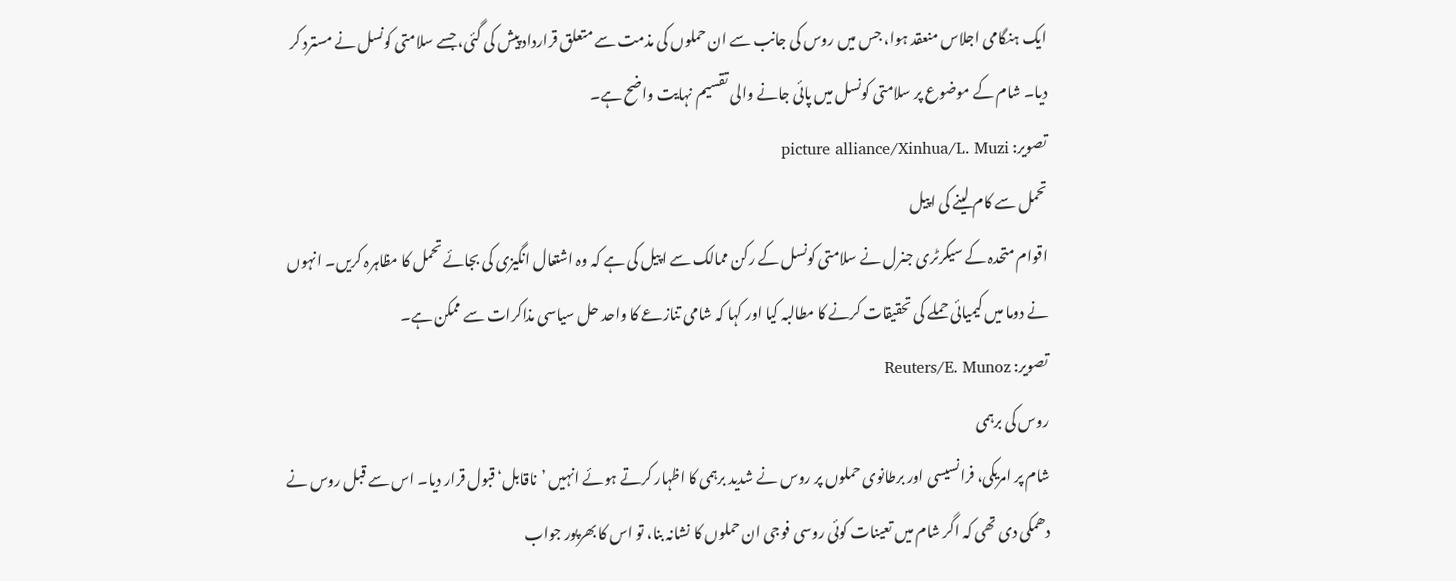ایک ہنگامی اجلاس منعقد ہوا، جس میں روس کی جانب سے ان حملوں کی مذمت سے متعلق قرارداد پیش کی گئی، جسے سلامتی کونسل نے مسترد کر دیا۔ شام کے موضوع پر سلامتی کونسل میں پائی جانے والی تقسیم نہایت واضح ہے۔
تصویر: picture alliance/Xinhua/L. Muzi
تحمل سے کام لینے کی اپیل
اقوام متحدہ کے سیکرٹری جنرل نے سلامتی کونسل کے رکن ممالک سے اپیل کی ہے کہ وہ اشتعال انگیزی کی بجائے تحمل کا مظاہرہ کریں۔ انہوں نے دوما میں کیمیائی حملے کی تحقیقات کرنے کا مطالبہ کیا اور کہا کہ شامی تنازعے کا واحد حل سیاسی مذاکرات سے ممکن ہے۔
تصویر: Reuters/E. Munoz
روس کی برہمی
شام پر امریکی، فرانسیسی اور برطانوی حملوں پر روس نے شدید برہمی کا اظہار کرتے ہوئے انہیں ’ناقابل‘ قبول قرار دیا۔ اس سے قبل روس نے دھمکی دی تھی کہ اگر شام میں تعینات کوئی روسی فوجی ان حملوں کا نشانہ بنا، تو اس کا بھرپور جواب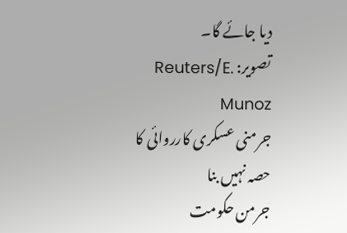دیا جائے گا۔
تصویر: Reuters/E. Munoz
جرمنی عسکری کارروائی کا حصہ نہیں بنا
جرمن حکومت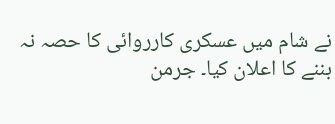نے شام میں عسکری کارروائی کا حصہ نہ بننے کا اعلان کیا۔ جرمن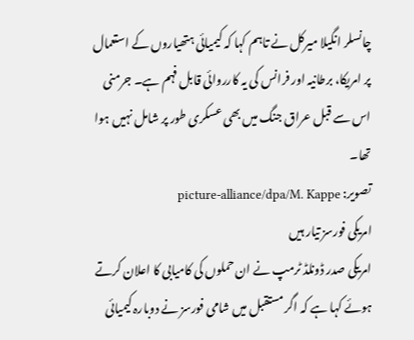چانسلر انگیلا میرکل نے تاہم کہا کہ کیمیائی ہتھیاروں کے استعمال پر امریکا، برطانیہ اور فرانس کی یہ کارروائی قابل فہم ہے۔ جرمنی اس سے قبل عراق جنگ میں بھی عسکری طور پر شامل نہیں ہوا تھا۔
تصویر: picture-alliance/dpa/M. Kappe
امریکی فورسز تیار ہیں
امریکی صدر ڈونلڈ ٹرمپ نے ان حملوں کی کامیابی کا اعلان کرتے ہوئے کہا ہے کہ اگر مستقبل میں شامی فورسز نے دوبارہ کیمیائی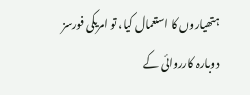ہتھیاروں کا استعمال کیا، تو امریکی فورسز دوبارہ کارروائی کے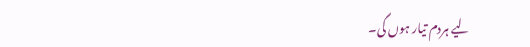لیے ہردم تیار ہوں گی۔